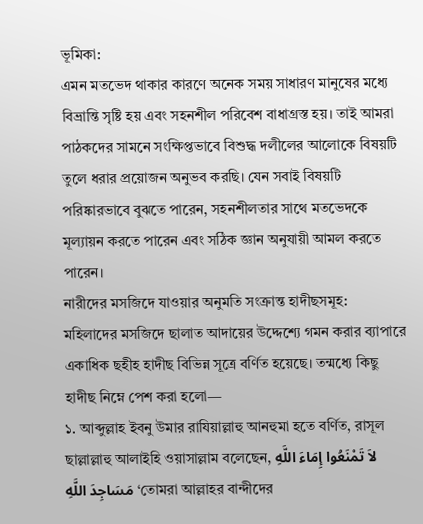ভূমিকা:
এমন মতভেদ থাকার কারণে অনেক সময় সাধারণ মানুষের মধ্যে বিভ্রান্তি সৃষ্টি হয় এবং সহনশীল পরিবেশ বাধাগ্রস্ত হয়। তাই আমরা পাঠকদের সামনে সংক্ষিপ্তভাবে বিশুদ্ধ দলীলের আলোকে বিষয়টি তুলে ধরার প্রয়োজন অনুভব করছি। যেন সবাই বিষয়টি পরিষ্কারভাবে বুঝতে পারেন, সহনশীলতার সাথে মতভেদকে মূল্যায়ন করতে পারেন এবং সঠিক জ্ঞান অনুযায়ী আমল করতে পারেন।
নারীদের মসজিদে যাওয়ার অনুমতি সংক্রান্ত হাদীছসমূহ:
মহিলাদের মসজিদে ছালাত আদায়ের উদ্দেশ্যে গমন করার ব্যাপারে একাধিক ছহীহ হাদীছ বিভিন্ন সূত্রে বর্ণিত হয়েছে। তন্মধ্যে কিছু হাদীছ নিম্নে পেশ করা হলো—
১. আব্দুল্লাহ ইবনু উমার রাযিয়াল্লাহু আনহুমা হতে বর্ণিত, রাসূল ছাল্লাল্লাহু আলাইহি ওয়াসাল্লাম বলেছেন, لاَ تَمْنَعُوا إِمَاءَ اللَّهِ مَسَاجِدَ اللَّهِ ‘তোমরা আল্লাহর বান্দীদের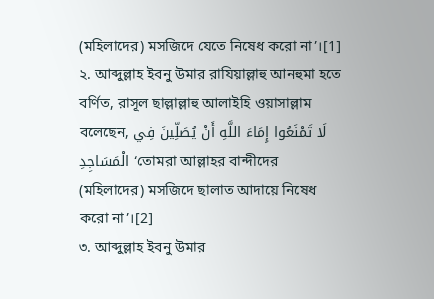(মহিলাদের) মসজিদে যেতে নিষেধ করো না’।[1]
২. আব্দুল্লাহ ইবনু উমার রাযিয়াল্লাহু আনহুমা হতে বর্ণিত, রাসূল ছাল্লাল্লাহু আলাইহি ওয়াসাল্লাম বলেছেন, لَا تَمْنَعُوا إِمَاءَ اللَّهِ أَنْ يُصَلِّينَ فِي الْمَسَاجِدِ ‘তোমরা আল্লাহর বান্দীদের (মহিলাদের) মসজিদে ছালাত আদায়ে নিষেধ করো না’।[2]
৩. আব্দুল্লাহ ইবনু উমার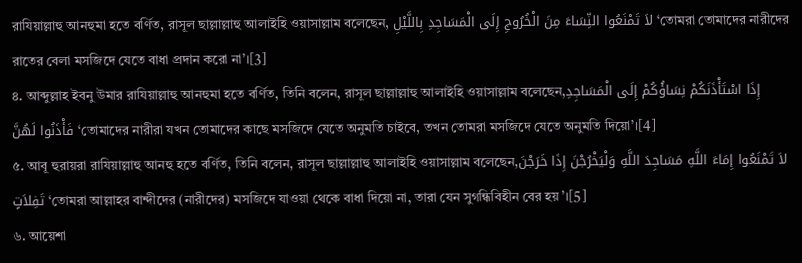রাযিয়াল্লাহু আনহুমা হতে বর্ণিত, রাসূল ছাল্লাল্লাহু আলাইহি ওয়াসাল্লাম বলেছেন, لاَ تَمْنَعُوا النِّسَاءَ مِنَ الْخُرُوجِ إِلَى الْمَسَاجِدِ بِاللَّيْلِ ‘তোমরা তোমাদের নারীদের রাতের বেলা মসজিদে যেতে বাধা প্রদান করো না’।[3]
৪. আব্দুল্লাহ ইবনু উমার রাযিয়াল্লাহু আনহুমা হতে বর্ণিত, তিনি বলেন, রাসূল ছাল্লাল্লাহু আলাইহি ওয়াসাল্লাম বলেছেন,إِذَا اسْتَأْذَنَكُمْ نِسَاؤُكُمْ إِلَى الْمَسَاجِدِ فَأْذَنُوا لَهُنَّ ‘তোমাদের নারীরা যখন তোমাদের কাছে মসজিদে যেতে অনুমতি চাইবে, তখন তোমরা মসজিদে যেতে অনুমতি দিয়ো’।[4]
৫. আবূ হুরায়রা রাযিয়াল্লাহু আনহু হতে বর্ণিত, তিনি বলেন, রাসূল ছাল্লাল্লাহু আলাইহি ওয়াসাল্লাম বলেছেন,لاَ تَمْنَعُوا إِمَاءَ اللَّهِ مَسَاجِدَ اللَّهِ وَلْيَخْرُجْنَ إِذَا خَرَجْنَ تَفِلاَتٍ ‘তোমরা আল্লাহর বান্দীদের (নারীদের) মসজিদে যাওয়া থেকে বাধা দিয়ো না, তারা যেন সুগন্ধিবিহীন বের হয়’।[5]
৬. আয়েশা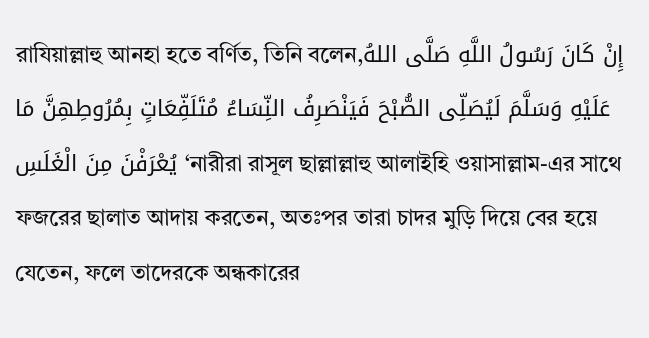রাযিয়াল্লাহু আনহা হতে বর্ণিত, তিনি বলেন,إِنْ كَانَ رَسُولُ اللَّهِ صَلَّى اللهُ عَلَيْهِ وَسَلَّمَ لَيُصَلِّى الصُّبْحَ فَيَنْصَرِفُ النِّسَاءُ مُتَلَفِّعَاتٍ بِمُرُوطِهِنَّ مَا يُعْرَفْنَ مِنَ الْغَلَسِ ‘নারীরা রাসূল ছাল্লাল্লাহু আলাইহি ওয়াসাল্লাম-এর সাথে ফজরের ছালাত আদায় করতেন, অতঃপর তারা চাদর মুড়ি দিয়ে বের হয়ে যেতেন, ফলে তাদেরকে অন্ধকারের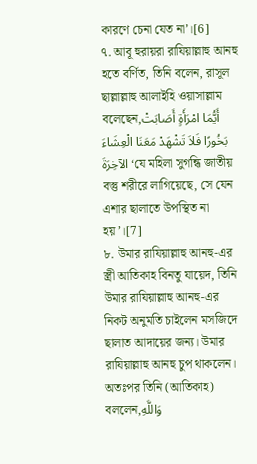কারণে চেনা যেত না’।[6]
৭. আবূ হুরায়রা রাযিয়াল্লাহু আনহু হতে বর্ণিত, তিনি বলেন, রাসূল ছাল্লাল্লাহু আলাইহি ওয়াসাল্লাম বলেছেন,أَيُّمَا امْرَأَةٍ أَصَابَتْ بَخُورًا فَلاَ تَشْهَدْ مَعَنَا الْعِشَاءَ الآخِرَةَ ‘যে মহিলা সুগন্ধি জাতীয় বস্তু শরীরে লাগিয়েছে, সে যেন এশার ছালাতে উপস্থিত না হয়’।[7]
৮. উমার রাযিয়াল্লাহু আনহু-এর স্ত্রী আতিকাহ বিনতু যায়েদ, তিনি উমার রাযিয়াল্লাহু আনহু-এর নিকট অনুমতি চাইলেন মসজিদে ছালাত আদায়ের জন্য। উমার রাযিয়াল্লাহু আনহু চুপ থাকলেন। অতঃপর তিনি (আতিকাহ) বললেন,وَاللَّهِ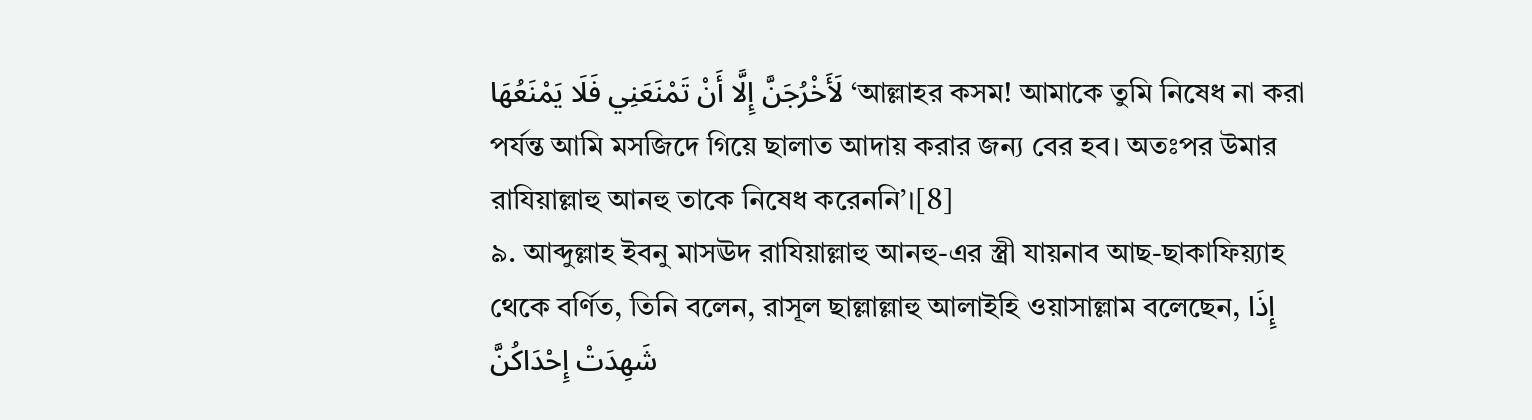لَأَخْرُجَنَّ إِلَّا أَنْ تَمْنَعَنِي فَلَا يَمْنَعُهَا ‘আল্লাহর কসম! আমাকে তুমি নিষেধ না করা পর্যন্ত আমি মসজিদে গিয়ে ছালাত আদায় করার জন্য বের হব। অতঃপর উমার রাযিয়াল্লাহু আনহু তাকে নিষেধ করেননি’।[8]
৯. আব্দুল্লাহ ইবনু মাসঊদ রাযিয়াল্লাহু আনহু-এর স্ত্রী যায়নাব আছ-ছাকাফিয়্যাহ থেকে বর্ণিত, তিনি বলেন, রাসূল ছাল্লাল্লাহু আলাইহি ওয়াসাল্লাম বলেছেন, إِذَا شَهِدَتْ إِحْدَاكُنَّ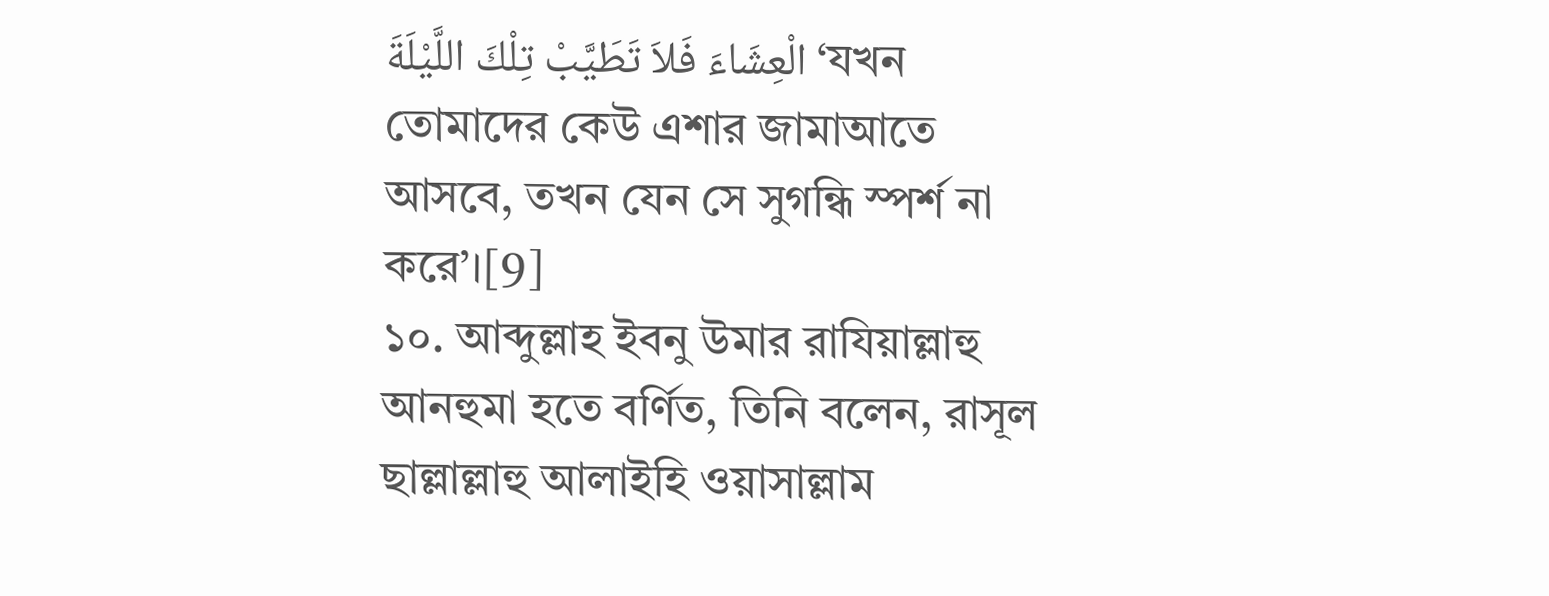الْعِشَاءَ فَلاَ تَطَيَّبْ تِلْكَ اللَّيْلَةَ ‘যখন তোমাদের কেউ এশার জামাআতে আসবে, তখন যেন সে সুগন্ধি স্পর্শ না করে’।[9]
১০. আব্দুল্লাহ ইবনু উমার রাযিয়াল্লাহু আনহুমা হতে বর্ণিত, তিনি বলেন, রাসূল ছাল্লাল্লাহু আলাইহি ওয়াসাল্লাম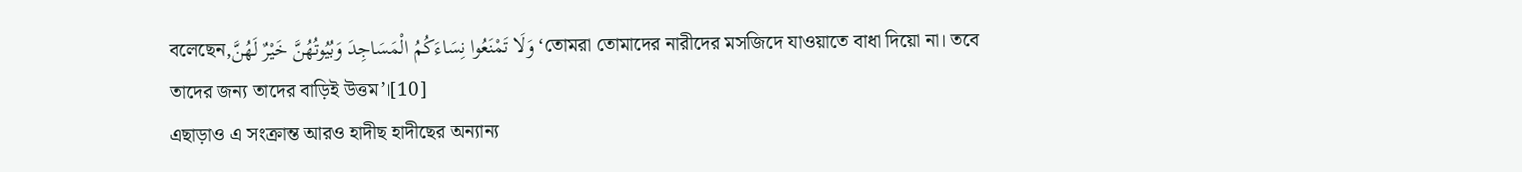বলেছেন,وَلَا تَمْنَعُوا نِسَاءَكُمُ الْمَسَاجِدَ وَبُيُوتُهُنَّ خَيْرٌ لَهُنَّ ‘তোমরা তোমাদের নারীদের মসজিদে যাওয়াতে বাধা দিয়ো না। তবে তাদের জন্য তাদের বাড়িই উত্তম’।[10]
এছাড়াও এ সংক্রান্ত আরও হাদীছ হাদীছের অন্যান্য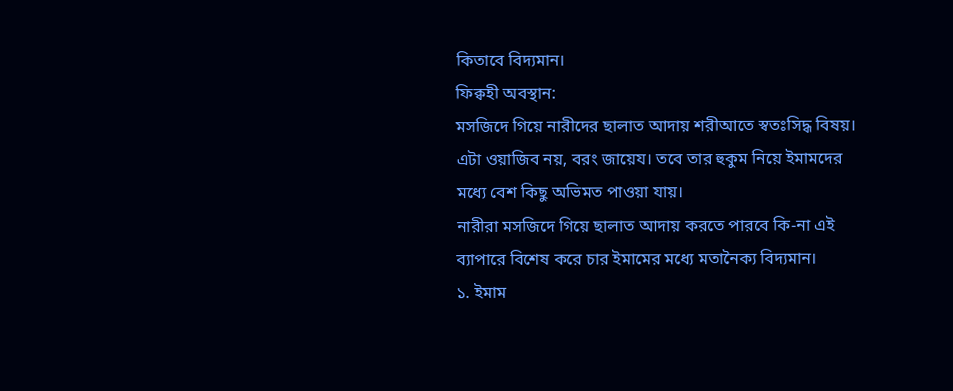কিতাবে বিদ্যমান।
ফিক্বহী অবস্থান:
মসজিদে গিয়ে নারীদের ছালাত আদায় শরীআতে স্বতঃসিদ্ধ বিষয়। এটা ওয়াজিব নয়, বরং জায়েয। তবে তার হুকুম নিয়ে ইমামদের মধ্যে বেশ কিছু অভিমত পাওয়া যায়।
নারীরা মসজিদে গিয়ে ছালাত আদায় করতে পারবে কি-না এই ব্যাপারে বিশেষ করে চার ইমামের মধ্যে মতানৈক্য বিদ্যমান।
১. ইমাম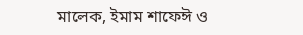মালেক, ইমাম শাফেঈ ও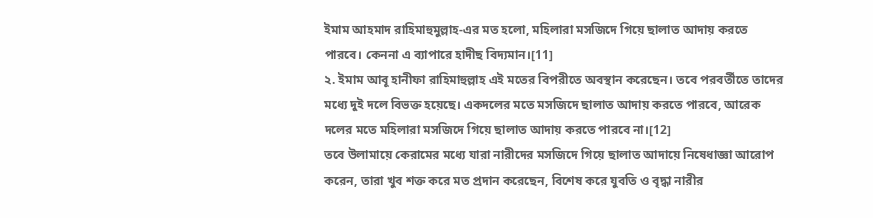ইমাম আহমাদ রাহিমাহুমুল্লাহ-এর মত হলো, মহিলারা মসজিদে গিয়ে ছালাত আদায় করতে পারবে। কেননা এ ব্যাপারে হাদীছ বিদ্যমান।[11]
২. ইমাম আবূ হানীফা রাহিমাহুল্লাহ এই মতের বিপরীতে অবস্থান করেছেন। তবে পরবর্তীতে তাদের মধ্যে দুই দলে বিভক্ত হয়েছে। একদলের মতে মসজিদে ছালাত আদায় করতে পারবে, আরেক দলের মতে মহিলারা মসজিদে গিয়ে ছালাত আদায় করতে পারবে না।[12]
তবে উলামায়ে কেরামের মধ্যে যারা নারীদের মসজিদে গিয়ে ছালাত আদায়ে নিষেধাজ্ঞা আরোপ করেন, তারা খুব শক্ত করে মত প্রদান করেছেন, বিশেষ করে যুবতি ও বৃদ্ধা নারীর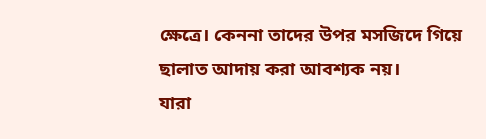ক্ষেত্রে। কেননা তাদের উপর মসজিদে গিয়ে ছালাত আদায় করা আবশ্যক নয়।
যারা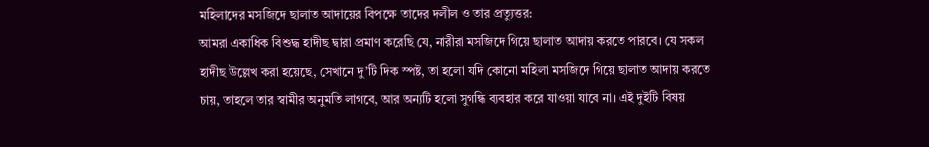মহিলাদের মসজিদে ছালাত আদায়ের বিপক্ষে তাদের দলীল ও তার প্রত্যুত্তর:
আমরা একাধিক বিশুদ্ধ হাদীছ দ্বারা প্রমাণ করেছি যে, নারীরা মসজিদে গিয়ে ছালাত আদায় করতে পারবে। যে সকল হাদীছ উল্লেখ করা হয়েছে, সেখানে দু’টি দিক স্পষ্ট, তা হলো যদি কোনো মহিলা মসজিদে গিয়ে ছালাত আদায় করতে চায়, তাহলে তার স্বামীর অনুমতি লাগবে, আর অন্যটি হলো সুগন্ধি ব্যবহার করে যাওয়া যাবে না। এই দুইটি বিষয়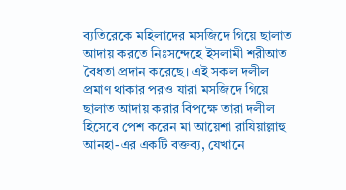ব্যতিরেকে মহিলাদের মসজিদে গিয়ে ছালাত আদায় করতে নিঃসন্দেহে ইসলামী শরীআত বৈধতা প্রদান করেছে। এই সকল দলীল প্রমাণ থাকার পরও যারা মসজিদে গিয়ে ছালাত আদায় করার বিপক্ষে তারা দলীল হিসেবে পেশ করেন মা আয়েশা রাযিয়াল্লাহু আনহা-এর একটি বক্তব্য, যেখানে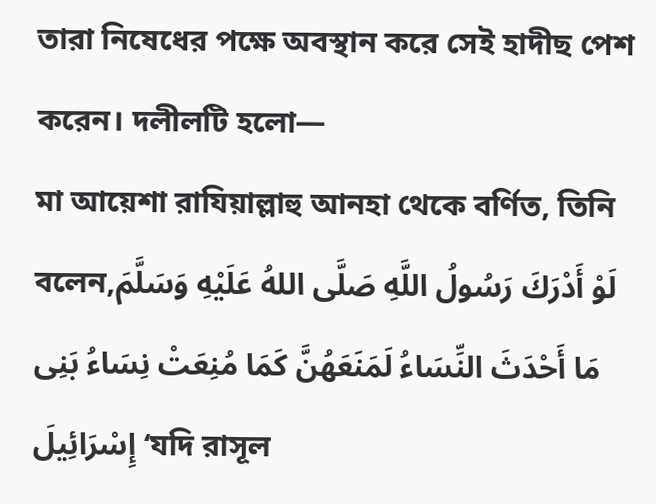তারা নিষেধের পক্ষে অবস্থান করে সেই হাদীছ পেশ করেন। দলীলটি হলো—
মা আয়েশা রাযিয়াল্লাহু আনহা থেকে বর্ণিত, তিনি বলেন,لَوْ أَدْرَكَ رَسُولُ اللَّهِ صَلَّى اللهُ عَلَيْهِ وَسَلَّمَ مَا أَحْدَثَ النِّسَاءُ لَمَنَعَهُنَّ كَمَا مُنِعَتْ نِسَاءُ بَنِى إِسْرَائِيلَ ‘যদি রাসূল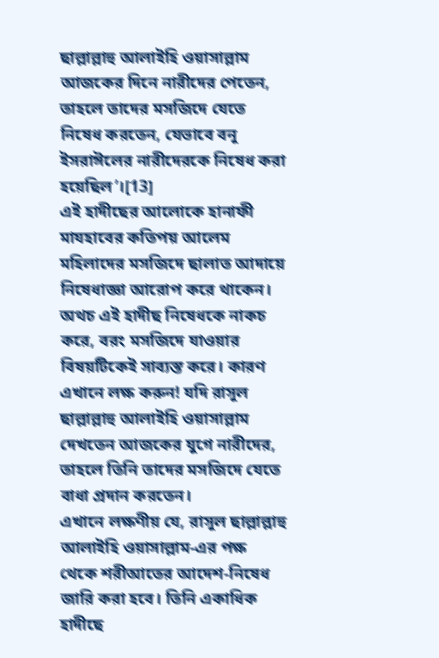ছাল্লাল্লাহু আলাইহি ওয়াসাল্লাম আজকের দিনে নারীদের পেতেন, তাহলে তাদের মসজিদে যেতে নিষেধ করতেন, যেভাবে বনূ ইসরাঈলের নারীদেরকে নিষেধ করা হয়েছিল’।[13]
এই হাদীছের আলোকে হানাফী মাযহাবের কতিপয় আলেম মহিলাদের মসজিদে ছালাত আদায়ে নিষেধাজ্ঞা আরোপ করে থাকেন। অথচ এই হাদীছ নিষেধকে নাকচ করে, বরং মসজিদে যাওয়ার বিষয়টিকেই সাব্যস্ত করে। কারণ এখানে লক্ষ করুন! যদি রাসূল ছাল্লাল্লাহু আলাইহি ওয়াসাল্লাম দেখতেন আজকের যুগে নারীদের, তাহলে তিনি তাদের মসজিদে যেতে বাধা প্রদান করতেন।
এখানে লক্ষণীয় যে, রাসূল ছাল্লাল্লাহু আলাইহি ওয়াসাল্লাম-এর পক্ষ থেকে শরীআতের আদেশ-নিষেধ জারি করা হবে। তিনি একাধিক হাদীছে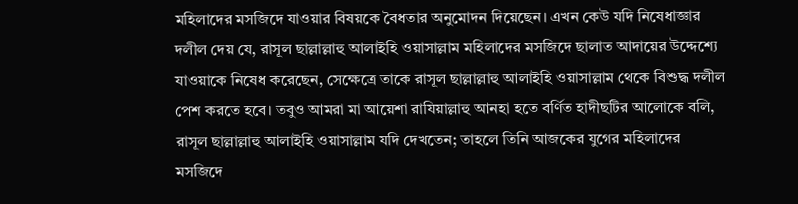মহিলাদের মসজিদে যাওয়ার বিষয়কে বৈধতার অনুমোদন দিয়েছেন। এখন কেউ যদি নিষেধাজ্ঞার দলীল দেয় যে, রাসূল ছাল্লাল্লাহু আলাইহি ওয়াসাল্লাম মহিলাদের মসজিদে ছালাত আদায়ের উদ্দেশ্যে যাওয়াকে নিষেধ করেছেন, সেক্ষেত্রে তাকে রাসূল ছাল্লাল্লাহু আলাইহি ওয়াসাল্লাম থেকে বিশুদ্ধ দলীল পেশ করতে হবে। তবুও আমরা মা আয়েশা রাযিয়াল্লাহু আনহা হতে বর্ণিত হাদীছটির আলোকে বলি, রাসূল ছাল্লাল্লাহু আলাইহি ওয়াসাল্লাম যদি দেখতেন; তাহলে তিনি আজকের যুগের মহিলাদের মসজিদে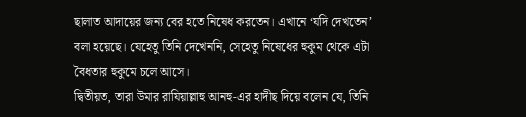ছালাত আদায়ের জন্য বের হতে নিষেধ করতেন। এখানে ‘যদি দেখতেন’ বলা হয়েছে। যেহেতু তিনি দেখেননি, সেহেতু নিষেধের হুকুম থেকে এটা বৈধতার হুকুমে চলে আসে।
দ্বিতীয়ত, তারা উমার রাযিয়াল্লাহু আনহু-এর হাদীছ দিয়ে বলেন যে, তিনি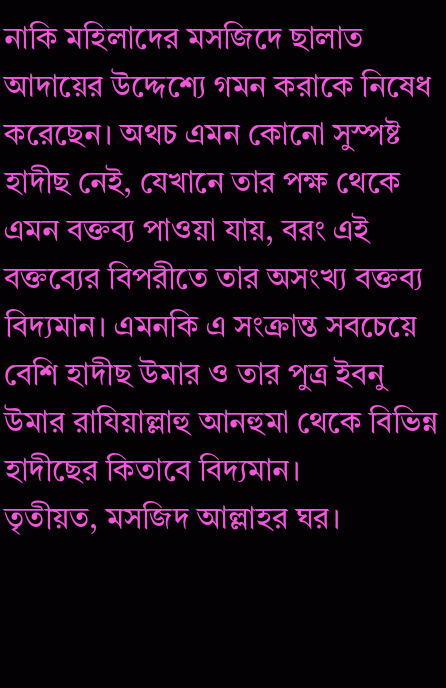নাকি মহিলাদের মসজিদে ছালাত আদায়ের উদ্দেশ্যে গমন করাকে নিষেধ করেছেন। অথচ এমন কোনো সুস্পষ্ট হাদীছ নেই, যেখানে তার পক্ষ থেকে এমন বক্তব্য পাওয়া যায়, বরং এই বক্তব্যের বিপরীতে তার অসংখ্য বক্তব্য বিদ্যমান। এমনকি এ সংক্রান্ত সবচেয়ে বেশি হাদীছ উমার ও তার পুত্র ইবনু উমার রাযিয়াল্লাহু আনহুমা থেকে বিভিন্ন হাদীছের কিতাবে বিদ্যমান।
তৃতীয়ত, মসজিদ আল্লাহর ঘর।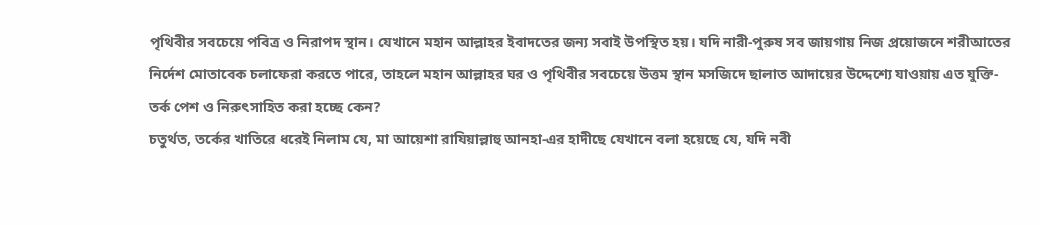পৃথিবীর সবচেয়ে পবিত্র ও নিরাপদ স্থান। যেখানে মহান আল্লাহর ইবাদতের জন্য সবাই উপস্থিত হয়। যদি নারী-পুরুষ সব জায়গায় নিজ প্রয়োজনে শরীআতের নির্দেশ মোতাবেক চলাফেরা করতে পারে, তাহলে মহান আল্লাহর ঘর ও পৃথিবীর সবচেয়ে উত্তম স্থান মসজিদে ছালাত আদায়ের উদ্দেশ্যে যাওয়ায় এত যুক্তি-তর্ক পেশ ও নিরুৎসাহিত করা হচ্ছে কেন?
চতুর্থত, তর্কের খাতিরে ধরেই নিলাম যে, মা আয়েশা রাযিয়াল্লাহু আনহা-এর হাদীছে যেখানে বলা হয়েছে যে, যদি নবী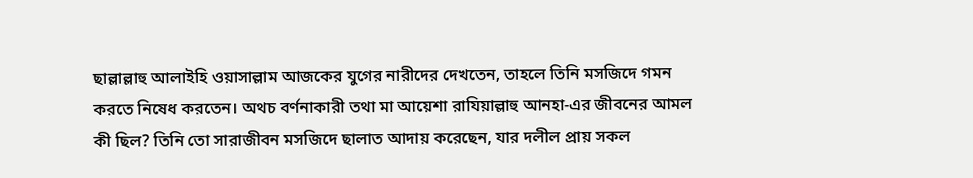ছাল্লাল্লাহু আলাইহি ওয়াসাল্লাম আজকের যুগের নারীদের দেখতেন, তাহলে তিনি মসজিদে গমন করতে নিষেধ করতেন। অথচ বর্ণনাকারী তথা মা আয়েশা রাযিয়াল্লাহু আনহা-এর জীবনের আমল কী ছিল? তিনি তো সারাজীবন মসজিদে ছালাত আদায় করেছেন, যার দলীল প্রায় সকল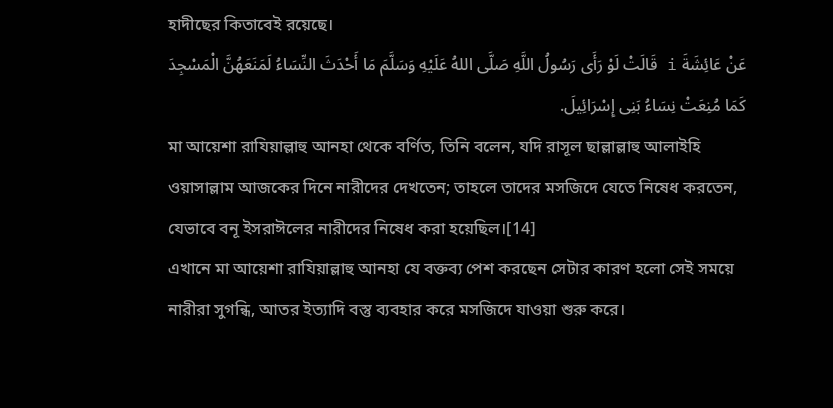হাদীছের কিতাবেই রয়েছে।
عَنْ عَائِشَةَ i قَالَتْ لَوْ رَأَى رَسُولُ اللَّهِ صَلَّى اللهُ عَلَيْهِ وَسَلَّمَ مَا أَحْدَثَ النِّسَاءُ لَمَنَعَهُنَّ الْمَسْجِدَ كَمَا مُنِعَتْ نِسَاءُ بَنِى إِسْرَائِيلَ.
মা আয়েশা রাযিয়াল্লাহু আনহা থেকে বর্ণিত, তিনি বলেন, যদি রাসূল ছাল্লাল্লাহু আলাইহি ওয়াসাল্লাম আজকের দিনে নারীদের দেখতেন; তাহলে তাদের মসজিদে যেতে নিষেধ করতেন, যেভাবে বনূ ইসরাঈলের নারীদের নিষেধ করা হয়েছিল।[14]
এখানে মা আয়েশা রাযিয়াল্লাহু আনহা যে বক্তব্য পেশ করছেন সেটার কারণ হলো সেই সময়ে নারীরা সুগন্ধি, আতর ইত্যাদি বস্তু ব্যবহার করে মসজিদে যাওয়া শুরু করে।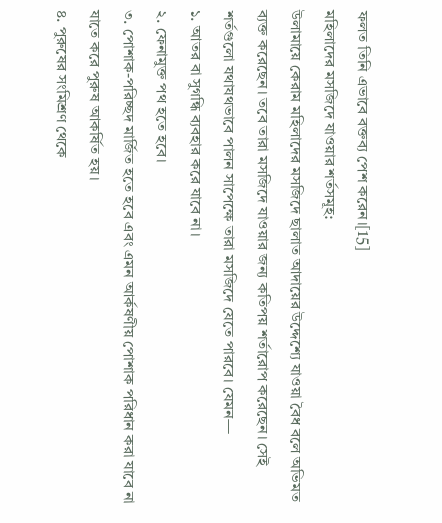ফলত তিনি এভাবে বক্তব্য পেশ করেন।[15]
মহিলাদের মসজিদে যাওয়ার শর্তসমূহ:
উলামায়ে কেরাম মহিলাদের মসজিদে ছালাত আদায়ের উদ্দেশ্যে যাওয়া বৈধ বলে অভিমত ব্যক্ত করেছেন। তবে তারা মসজিদে যাওয়ার জন্য কতিপয় শর্তারোপ করেছেন। সেই শর্তগুলো যথাযথভাবে পালন সাপেক্ষে তারা মসজিদে যেতে পারবে। যেমন—
১. আতর বা সুগন্ধি ব্যবহার করে যাবে না।
২. ফেনামুক্ত পথ হতে হবে।
৩. পোশাক-পরিচ্ছদ মার্জিত হতে হবে এবং এমন আর্কষণীয় পোশাক পরিধান করা যাবে না যাতে করে পুরুষ আকর্ষিত হয়।
৪. পুরুষের সংমিশ্রণ থেকে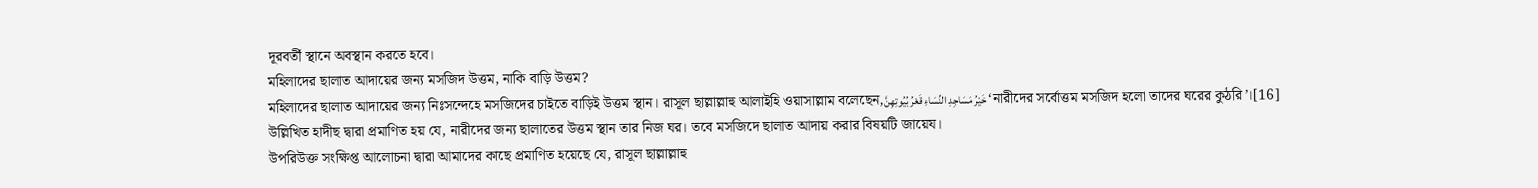দূরবর্তী স্থানে অবস্থান করতে হবে।
মহিলাদের ছালাত আদায়ের জন্য মসজিদ উত্তম, নাকি বাড়ি উত্তম?
মহিলাদের ছালাত আদায়ের জন্য নিঃসন্দেহে মসজিদের চাইতে বাড়িই উত্তম স্থান। রাসূল ছাল্লাল্লাহু আলাইহি ওয়াসাল্লাম বলেছেন,خَيْرُ مَسَاجِدِ النِّسَاءِ قَعْرُ بُيُوتِهِنَّ ‘নারীদের সর্বোত্তম মসজিদ হলো তাদের ঘরের কুঠরি’।[16]
উল্লিখিত হাদীছ দ্বারা প্রমাণিত হয় যে, নারীদের জন্য ছালাতের উত্তম স্থান তার নিজ ঘর। তবে মসজিদে ছালাত আদায় করার বিষয়টি জায়েয।
উপরিউক্ত সংক্ষিপ্ত আলোচনা দ্বারা আমাদের কাছে প্রমাণিত হয়েছে যে, রাসূল ছাল্লাল্লাহু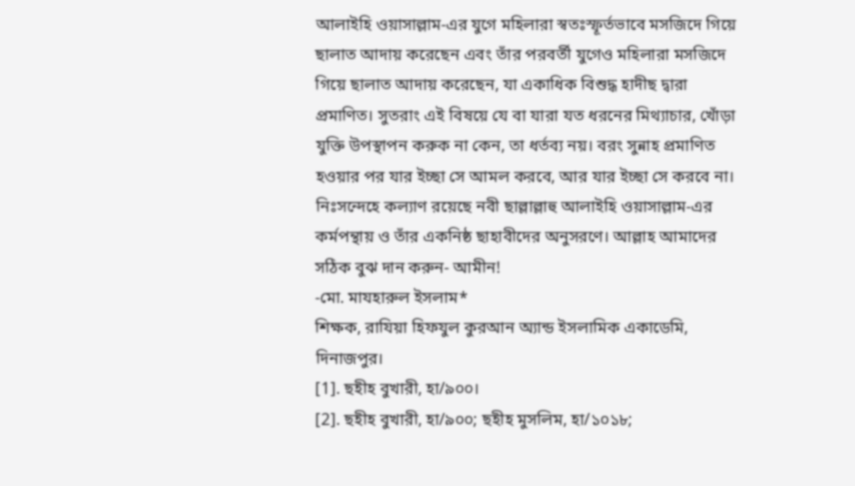আলাইহি ওয়াসাল্লাম-এর যুগে মহিলারা স্বতঃস্ফূর্তভাবে মসজিদে গিয়ে ছালাত আদায় করেছেন এবং তাঁর পরবর্তী যুগেও মহিলারা মসজিদে গিয়ে ছালাত আদায় করেছেন, যা একাধিক বিশুদ্ধ হাদীছ দ্বারা প্রমাণিত। সুতরাং এই বিষয়ে যে বা যারা যত ধরনের মিথ্যাচার, খোঁড়া যুক্তি উপস্থাপন করুক না কেন, তা ধর্তব্য নয়। বরং সুন্নাহ প্রমাণিত হওয়ার পর যার ইচ্ছা সে আমল করবে, আর যার ইচ্ছা সে করবে না। নিঃসন্দেহে কল্যাণ রয়েছে নবী ছাল্লাল্লাহু আলাইহি ওয়াসাল্লাম-এর কর্মপন্থায় ও তাঁর একনিষ্ঠ ছাহাবীদের অনুসরণে। আল্লাহ আমাদের সঠিক বুঝ দান করুন- আমীন!
-মো. মাযহারুল ইসলাম*
শিক্ষক, রাযিয়া হিফযুল কুরআন অ্যান্ড ইসলামিক একাডেমি, দিনাজপুর।
[1]. ছহীহ বুখারী, হা/৯০০।
[2]. ছহীহ বুখারী, হা/৯০০; ছহীহ মুসলিম, হা/১০১৮;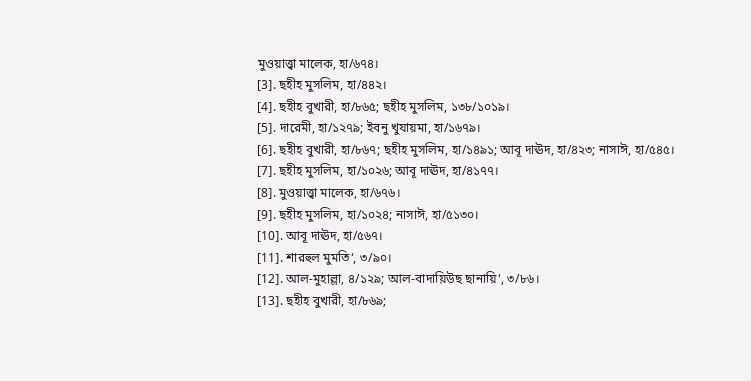মুওয়াত্ত্বা মালেক, হা/৬৭৪।
[3]. ছহীহ মুসলিম, হা/৪৪২।
[4]. ছহীহ বুখারী, হা/৮৬৫; ছহীহ মুসলিম, ১৩৮/১০১৯।
[5]. দারেমী, হা/১২৭৯; ইবনু খুযায়মা, হা/১৬৭৯।
[6]. ছহীহ বুখারী, হা/৮৬৭; ছহীহ মুসলিম, হা/১৪৯১; আবূ দাঊদ, হা/৪২৩; নাসাঈ, হা/৫৪৫।
[7]. ছহীহ মুসলিম, হা/১০২৬; আবূ দাঊদ, হা/৪১৭৭।
[8]. মুওয়াত্ত্বা মালেক, হা/৬৭৬।
[9]. ছহীহ মুসলিম, হা/১০২৪; নাসাঈ, হা/৫১৩০।
[10]. আবূ দাঊদ, হা/৫৬৭।
[11]. শারহুল মুমতি‘, ৩/৯০।
[12]. আল-মুহাল্লা, ৪/১২৯; আল-বাদায়িউছ ছানায়ি‘, ৩/৮৬।
[13]. ছহীহ বুখারী, হা/৮৬৯;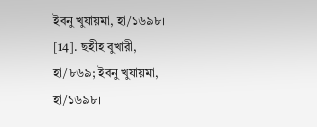ইবনু খুযায়মা, হা/১৬৯৮।
[14]. ছহীহ বুখারী, হা/৮৬৯; ইবনু খুযায়মা, হা/১৬৯৮।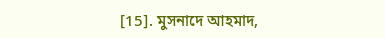[15]. মুসনাদে আহমাদ,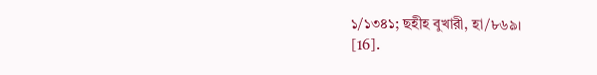১/১৩৪১; ছহীহ বুখারী, হা/৮৬৯।
[16].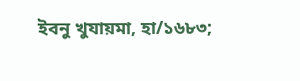ইবনু খুযায়মা, হা/১৬৮৩;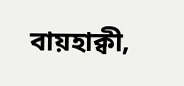বায়হাক্বী,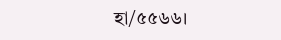হা/৫৫৬৬।